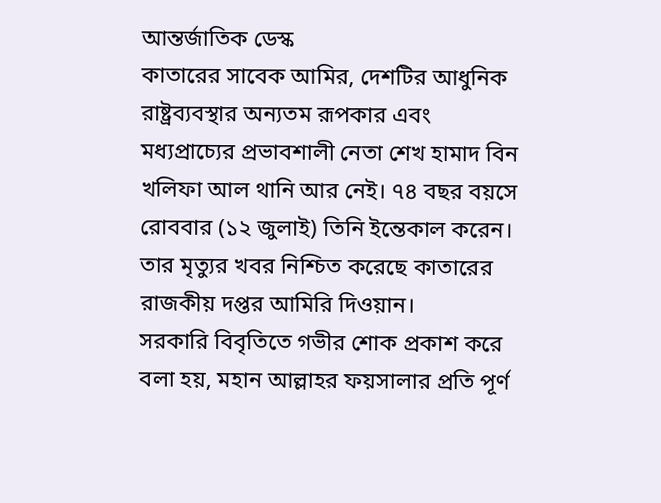আন্তর্জাতিক ডেস্ক
কাতারের সাবেক আমির, দেশটির আধুনিক রাষ্ট্রব্যবস্থার অন্যতম রূপকার এবং মধ্যপ্রাচ্যের প্রভাবশালী নেতা শেখ হামাদ বিন খলিফা আল থানি আর নেই। ৭৪ বছর বয়সে রোববার (১২ জুলাই) তিনি ইন্তেকাল করেন। তার মৃত্যুর খবর নিশ্চিত করেছে কাতারের রাজকীয় দপ্তর আমিরি দিওয়ান।
সরকারি বিবৃতিতে গভীর শোক প্রকাশ করে বলা হয়, মহান আল্লাহর ফয়সালার প্রতি পূর্ণ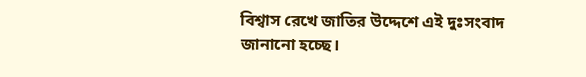বিশ্বাস রেখে জাতির উদ্দেশে এই দুঃসংবাদ জানানো হচ্ছে।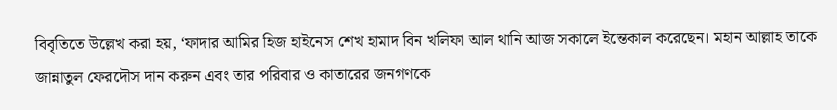বিবৃতিতে উল্লেখ করা হয়, ‘ফাদার আমির হিজ হাইনেস শেখ হামাদ বিন খলিফা আল থানি আজ সকালে ইন্তেকাল করেছেন। মহান আল্লাহ তাকে জান্নাতুল ফেরদৌস দান করুন এবং তার পরিবার ও কাতারের জনগণকে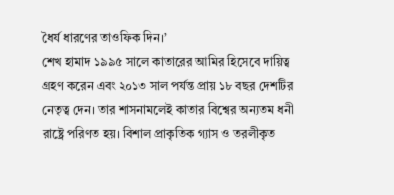ধৈর্য ধারণের তাওফিক দিন।’
শেখ হামাদ ১৯৯৫ সালে কাতারের আমির হিসেবে দায়িত্ব গ্রহণ করেন এবং ২০১৩ সাল পর্যন্ত প্রায় ১৮ বছর দেশটির নেতৃত্ব দেন। তার শাসনামলেই কাতার বিশ্বের অন্যতম ধনী রাষ্ট্রে পরিণত হয়। বিশাল প্রাকৃতিক গ্যাস ও তরলীকৃত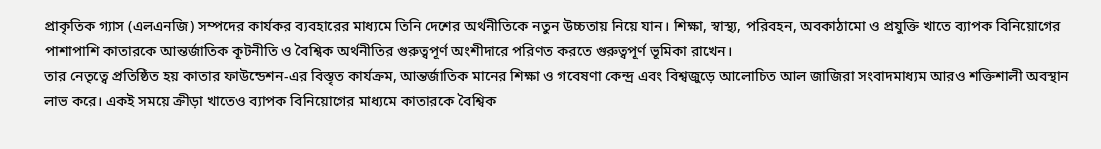প্রাকৃতিক গ্যাস (এলএনজি) সম্পদের কার্যকর ব্যবহারের মাধ্যমে তিনি দেশের অর্থনীতিকে নতুন উচ্চতায় নিয়ে যান। শিক্ষা, স্বাস্থ্য, পরিবহন, অবকাঠামো ও প্রযুক্তি খাতে ব্যাপক বিনিয়োগের পাশাপাশি কাতারকে আন্তর্জাতিক কূটনীতি ও বৈশ্বিক অর্থনীতির গুরুত্বপূর্ণ অংশীদারে পরিণত করতে গুরুত্বপূর্ণ ভূমিকা রাখেন।
তার নেতৃত্বে প্রতিষ্ঠিত হয় কাতার ফাউন্ডেশন-এর বিস্তৃত কার্যক্রম, আন্তর্জাতিক মানের শিক্ষা ও গবেষণা কেন্দ্র এবং বিশ্বজুড়ে আলোচিত আল জাজিরা সংবাদমাধ্যম আরও শক্তিশালী অবস্থান লাভ করে। একই সময়ে ক্রীড়া খাতেও ব্যাপক বিনিয়োগের মাধ্যমে কাতারকে বৈশ্বিক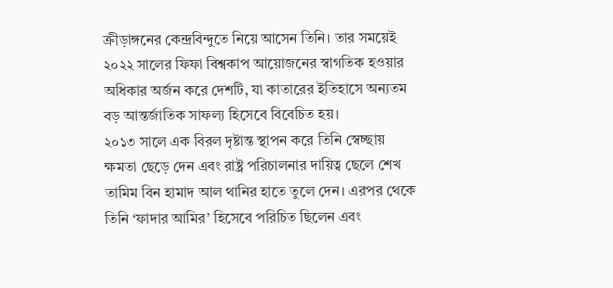ক্রীড়াঙ্গনের কেন্দ্রবিন্দুতে নিয়ে আসেন তিনি। তার সময়েই ২০২২ সালের ফিফা বিশ্বকাপ আয়োজনের স্বাগতিক হওয়ার অধিকার অর্জন করে দেশটি, যা কাতারের ইতিহাসে অন্যতম বড় আন্তর্জাতিক সাফল্য হিসেবে বিবেচিত হয়।
২০১৩ সালে এক বিরল দৃষ্টান্ত স্থাপন করে তিনি স্বেচ্ছায় ক্ষমতা ছেড়ে দেন এবং রাষ্ট্র পরিচালনার দায়িত্ব ছেলে শেখ তামিম বিন হামাদ আল থানির হাতে তুলে দেন। এরপর থেকে তিনি ‘ফাদার আমির’ হিসেবে পরিচিত ছিলেন এবং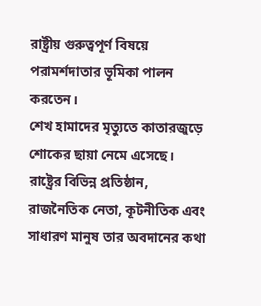রাষ্ট্রীয় গুরুত্বপূর্ণ বিষয়ে পরামর্শদাতার ভূমিকা পালন করতেন।
শেখ হামাদের মৃত্যুতে কাতারজুড়ে শোকের ছায়া নেমে এসেছে। রাষ্ট্রের বিভিন্ন প্রতিষ্ঠান, রাজনৈতিক নেতা, কূটনীতিক এবং সাধারণ মানুষ তার অবদানের কথা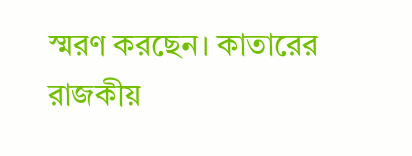স্মরণ করছেন। কাতারের রাজকীয়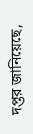দপ্তর জানিয়েছে,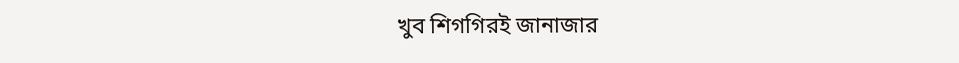খুব শিগগিরই জানাজার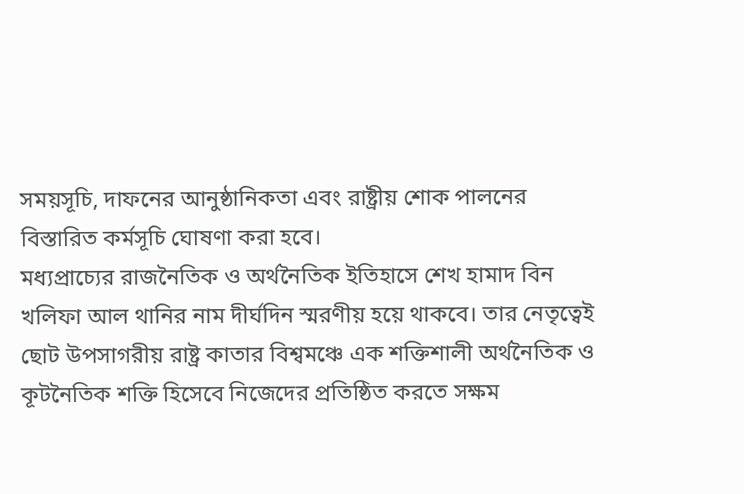সময়সূচি, দাফনের আনুষ্ঠানিকতা এবং রাষ্ট্রীয় শোক পালনের বিস্তারিত কর্মসূচি ঘোষণা করা হবে।
মধ্যপ্রাচ্যের রাজনৈতিক ও অর্থনৈতিক ইতিহাসে শেখ হামাদ বিন খলিফা আল থানির নাম দীর্ঘদিন স্মরণীয় হয়ে থাকবে। তার নেতৃত্বেই ছোট উপসাগরীয় রাষ্ট্র কাতার বিশ্বমঞ্চে এক শক্তিশালী অর্থনৈতিক ও কূটনৈতিক শক্তি হিসেবে নিজেদের প্রতিষ্ঠিত করতে সক্ষম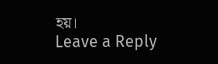হয়।
Leave a Reply